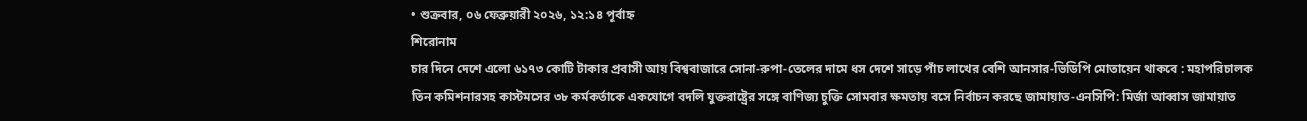• শুক্রবার, ০৬ ফেব্রুয়ারী ২০২৬, ১২:১৪ পূর্বাহ্ন
শিরোনাম
চার দিনে দেশে এলো ৬১৭৩ কোটি টাকার প্রবাসী আয় বিশ্ববাজারে সোনা-রুপা-তেলের দামে ধস দেশে সাড়ে পাঁচ লাখের বেশি আনসার-ভিডিপি মোতায়েন থাকবে : মহাপরিচালক তিন কমিশনারসহ কাস্টমসের ৩৮ কর্মকর্তাকে একযোগে বদলি যুক্তরাষ্ট্রের সঙ্গে বাণিজ্য চুক্তি সোমবার ক্ষমতায় বসে নির্বাচন করছে জামায়াত-এনসিপি: মির্জা আব্বাস জামায়াত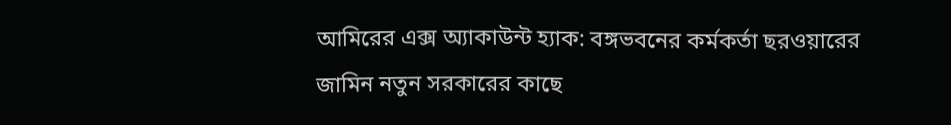আমিরের এক্স অ্যাকাউন্ট হ্যাক: বঙ্গভবনের কর্মকর্তা ছরওয়ারের জামিন নতুন সরকারের কাছে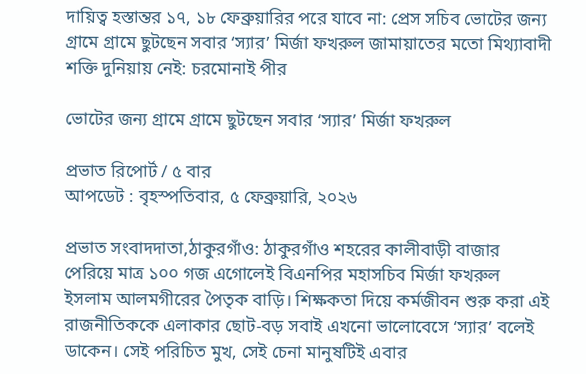দায়িত্ব হস্তান্তর ১৭, ১৮ ফেব্রুয়ারির পরে যাবে না: প্রেস সচিব ভোটের জন্য গ্রামে গ্রামে ছুটছেন সবার ‘স্যার’ মির্জা ফখরুল জামায়াতের মতো মিথ্যাবাদী শক্তি দুনিয়ায় নেই: চরমোনাই পীর

ভোটের জন্য গ্রামে গ্রামে ছুটছেন সবার ‘স্যার’ মির্জা ফখরুল

প্রভাত রিপোর্ট / ৫ বার
আপডেট : বৃহস্পতিবার, ৫ ফেব্রুয়ারি, ২০২৬

প্রভাত সংবাদদাতা,ঠাকুরগাঁও: ঠাকুরগাঁও শহরের কালীবাড়ী বাজার পেরিয়ে মাত্র ১০০ গজ এগোলেই বিএনপির মহাসচিব মির্জা ফখরুল ইসলাম আলমগীরের পৈতৃক বাড়ি। শিক্ষকতা দিয়ে কর্মজীবন শুরু করা এই রাজনীতিককে এলাকার ছোট-বড় সবাই এখনো ভালোবেসে ‘স্যার’ বলেই ডাকেন। সেই পরিচিত মুখ, সেই চেনা মানুষটিই এবার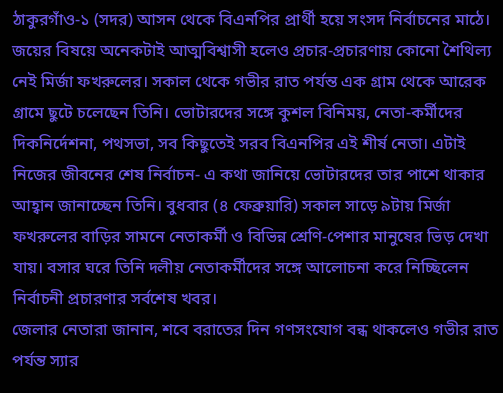ঠাকুরগাঁও-১ (সদর) আসন থেকে বিএনপির প্রার্থী হয়ে সংসদ নির্বাচনের মাঠে।
জয়ের বিষয়ে অনেকটাই আত্মবিশ্বাসী হলেও প্রচার-প্রচারণায় কোনো শৈথিল্য নেই মির্জা ফখরুলের। সকাল থেকে গভীর রাত পর্যন্ত এক গ্রাম থেকে আরেক গ্রামে ছুটে চলেছেন তিনি। ভোটারদের সঙ্গে কুশল বিনিময়, নেতা-কর্মীদের দিকনির্দেশনা, পথসভা, সব কিছুতেই সরব বিএনপির এই শীর্ষ নেতা। এটাই নিজের জীবনের শেষ নির্বাচন- এ কথা জানিয়ে ভোটারদের তার পাশে থাকার আহ্বান জানাচ্ছেন তিনি। বুধবার (৪ ফেব্রুয়ারি) সকাল সাড়ে ৯টায় মির্জা ফখরুলের বাড়ির সামনে নেতাকর্মী ও বিভিন্ন শ্রেণি-পেশার মানুষের ভিড় দেখা যায়। বসার ঘরে তিনি দলীয় নেতাকর্মীদের সঙ্গে আলোচনা করে নিচ্ছিলেন নির্বাচনী প্রচারণার সর্বশেষ খবর।
জেলার নেতারা জানান, শবে বরাতের দিন গণসংযোগ বন্ধ থাকলেও গভীর রাত পর্যন্ত স্যার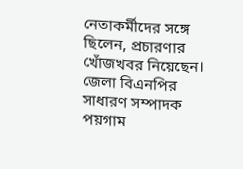নেতাকর্মীদের সঙ্গে ছিলেন, প্রচারণার খোঁজখবর নিয়েছেন।
জেলা বিএনপির সাধারণ সম্পাদক পয়গাম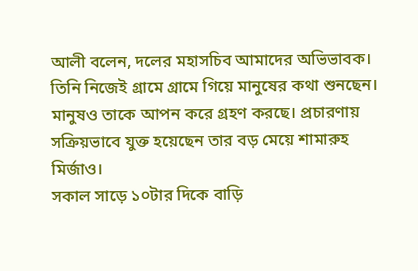আলী বলেন, দলের মহাসচিব আমাদের অভিভাবক। তিনি নিজেই গ্রামে গ্রামে গিয়ে মানুষের কথা শুনছেন। মানুষও তাকে আপন করে গ্রহণ করছে। প্রচারণায় সক্রিয়ভাবে যুক্ত হয়েছেন তার বড় মেয়ে শামারুহ মির্জাও।
সকাল সাড়ে ১০টার দিকে বাড়ি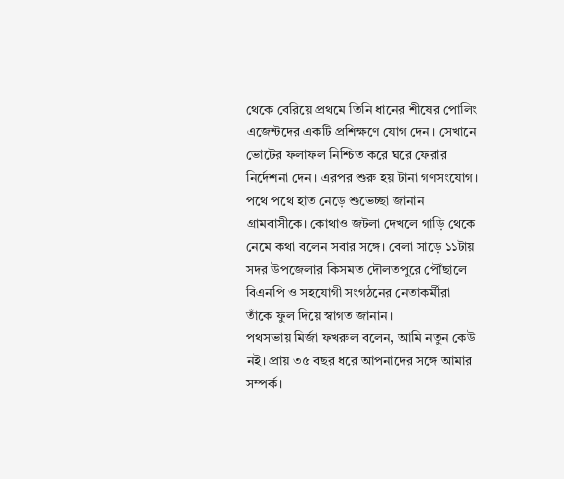থেকে বেরিয়ে প্রথমে তিনি ধানের শীষের পোলিং এজেন্টদের একটি প্রশিক্ষণে যোগ দেন। সেখানে ভোটের ফলাফল নিশ্চিত করে ঘরে ফেরার নির্দেশনা দেন। এরপর শুরু হয় টানা গণসংযোগ। পথে পথে হাত নেড়ে শুভেচ্ছা জানান গ্রামবাসীকে। কোথাও জটলা দেখলে গাড়ি থেকে নেমে কথা বলেন সবার সঙ্গে। বেলা সাড়ে ১১টায় সদর উপজেলার কিসমত দৌলতপুরে পৌঁছালে বিএনপি ও সহযোগী সংগঠনের নেতাকর্মীরা তাঁকে ফুল দিয়ে স্বাগত জানান।
পথসভায় মির্জা ফখরুল বলেন, আমি নতুন কেউ নই। প্রায় ৩৫ বছর ধরে আপনাদের সঙ্গে আমার সম্পর্ক।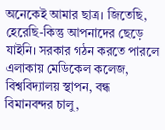অনেকেই আমার ছাত্র। জিতেছি, হেরেছি-কিন্তু আপনাদের ছেড়ে যাইনি। সরকার গঠন করতে পারলে এলাকায় মেডিকেল কলেজ, বিশ্ববিদ্যালয় স্থাপন, বন্ধ বিমানবন্দর চালু,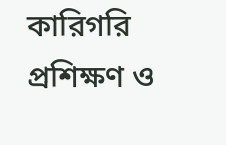কারিগরি প্রশিক্ষণ ও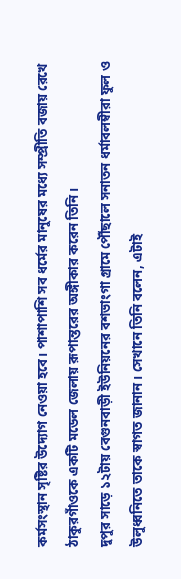কর্মসংস্থান সৃষ্টির উদ্যোগ নেওয়া হবে। পাশাপাশি সব ধর্মের মানুষের মধ্যে সম্প্রীতি বজায় রেখে ঠাকুরগাঁওকে একটি মডেল জেলায় রূপান্তরের অঙ্গীকার করেন তিনি।
দুপুর সাড়ে ১২টায় বেগুনবাড়ী ইউনিয়নের বশভাংগা গ্রামে পৌঁছালে সনাতন ধর্মাবলম্বীরা ফুল ও উলুধ্বনিতে তাকে স্বাগত জানান। সেখানে তিনি বলেন, এটাই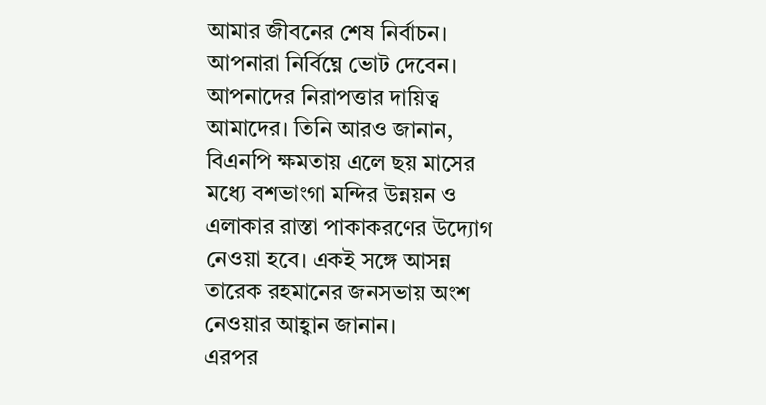আমার জীবনের শেষ নির্বাচন। আপনারা নির্বিঘ্নে ভোট দেবেন। আপনাদের নিরাপত্তার দায়িত্ব আমাদের। তিনি আরও জানান, বিএনপি ক্ষমতায় এলে ছয় মাসের মধ্যে বশভাংগা মন্দির উন্নয়ন ও এলাকার রাস্তা পাকাকরণের উদ্যোগ নেওয়া হবে। একই সঙ্গে আসন্ন তারেক রহমানের জনসভায় অংশ নেওয়ার আহ্বান জানান।
এরপর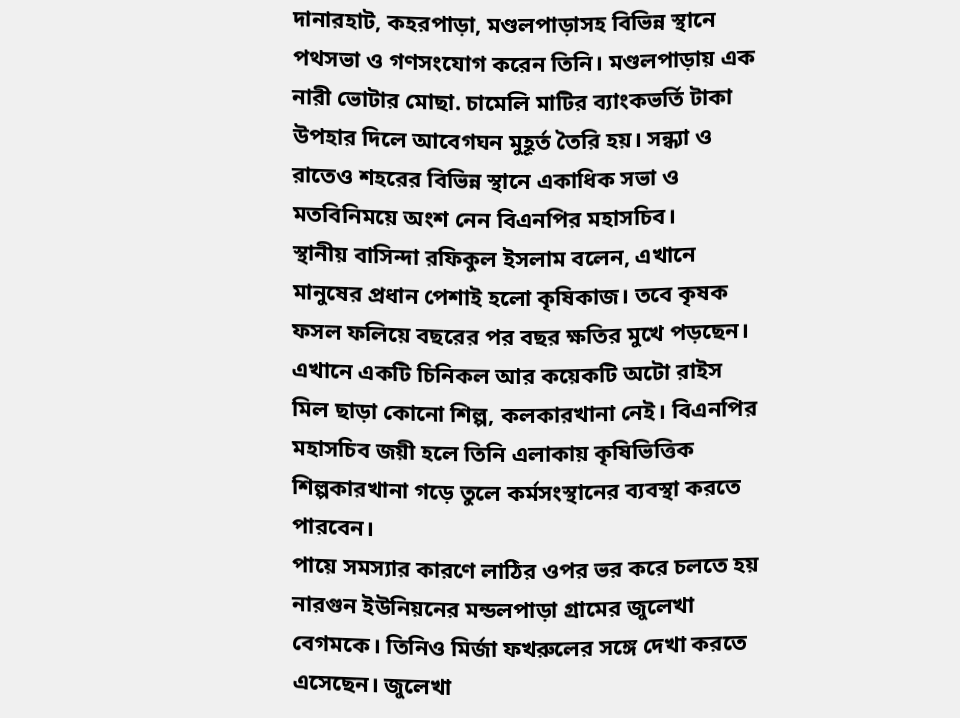দানারহাট, কহরপাড়া, মণ্ডলপাড়াসহ বিভিন্ন স্থানে পথসভা ও গণসংযোগ করেন তিনি। মণ্ডলপাড়ায় এক নারী ভোটার মোছা. চামেলি মাটির ব্যাংকভর্তি টাকা উপহার দিলে আবেগঘন মুহূর্ত তৈরি হয়। সন্ধ্যা ও রাতেও শহরের বিভিন্ন স্থানে একাধিক সভা ও মতবিনিময়ে অংশ নেন বিএনপির মহাসচিব।
স্থানীয় বাসিন্দা রফিকুল ইসলাম বলেন, এখানে মানুষের প্রধান পেশাই হলো কৃষিকাজ। তবে কৃষক ফসল ফলিয়ে বছরের পর বছর ক্ষতির মুখে পড়ছেন। এখানে একটি চিনিকল আর কয়েকটি অটো রাইস মিল ছাড়া কোনো শিল্প, কলকারখানা নেই। বিএনপির মহাসচিব জয়ী হলে তিনি এলাকায় কৃষিভিত্তিক শিল্পকারখানা গড়ে তুলে কর্মসংস্থানের ব্যবস্থা করতে পারবেন।
পায়ে সমস্যার কারণে লাঠির ওপর ভর করে চলতে হয় নারগুন ইউনিয়নের মন্ডলপাড়া গ্রামের জুলেখা বেগমকে। তিনিও মির্জা ফখরুলের সঙ্গে দেখা করতে এসেছেন। জুলেখা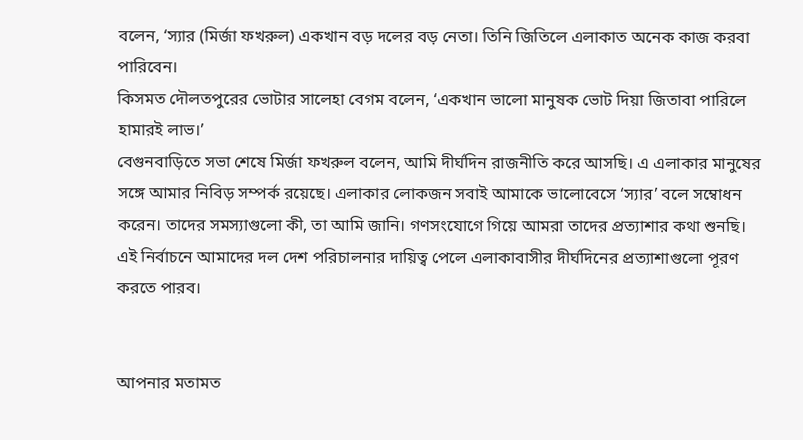বলেন, ‘স্যার (মির্জা ফখরুল) একখান বড় দলের বড় নেতা। তিনি জিতিলে এলাকাত অনেক কাজ করবা পারিবেন।
কিসমত দৌলতপুরের ভোটার সালেহা বেগম বলেন, ‘একখান ভালো মানুষক ভোট দিয়া জিতাবা পারিলে হামারই লাভ।’
বেগুনবাড়িতে সভা শেষে মির্জা ফখরুল বলেন, আমি দীর্ঘদিন রাজনীতি করে আসছি। এ এলাকার মানুষের সঙ্গে আমার নিবিড় সম্পর্ক রয়েছে। এলাকার লোকজন সবাই আমাকে ভালোবেসে ‘স্যার’ বলে সম্বোধন করেন। তাদের সমস্যাগুলো কী, তা আমি জানি। গণসংযোগে গিয়ে আমরা তাদের প্রত্যাশার কথা শুনছি। এই নির্বাচনে আমাদের দল দেশ পরিচালনার দায়িত্ব পেলে এলাকাবাসীর দীর্ঘদিনের প্রত্যাশাগুলো পূরণ করতে পারব।


আপনার মতামত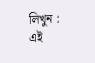লিখুন :
এই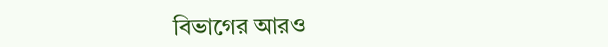বিভাগের আরও